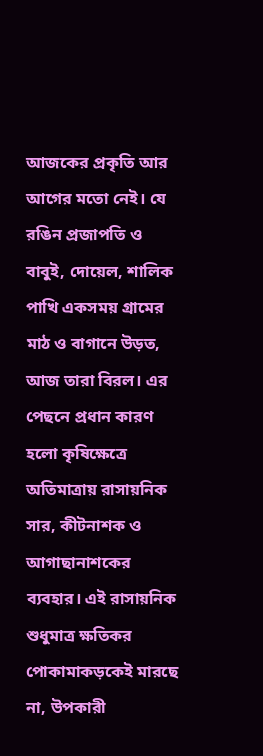আজকের প্রকৃতি আর আগের মতো নেই। যে রঙিন প্রজাপতি ও বাবুই, দোয়েল, শালিক পাখি একসময় গ্রামের মাঠ ও বাগানে উড়ত, আজ তারা বিরল। এর পেছনে প্রধান কারণ হলো কৃষিক্ষেত্রে অতিমাত্রায় রাসায়নিক সার, কীটনাশক ও আগাছানাশকের ব্যবহার। এই রাসায়নিক শুধুমাত্র ক্ষতিকর পোকামাকড়কেই মারছে না, উপকারী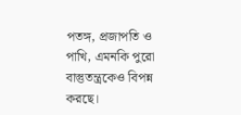পতঙ্গ, প্রজাপতি ও পাখি, এমনকি পুরো বাস্তুতন্ত্রকেও বিপন্ন করছে।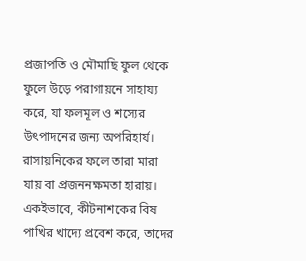প্রজাপতি ও মৌমাছি ফুল থেকে ফুলে উড়ে পরাগায়নে সাহায্য করে, যা ফলমূল ও শস্যের উৎপাদনের জন্য অপরিহার্য। রাসায়নিকের ফলে তারা মারা যায় বা প্রজননক্ষমতা হারায়। একইভাবে, কীটনাশকের বিষ পাখির খাদ্যে প্রবেশ করে, তাদের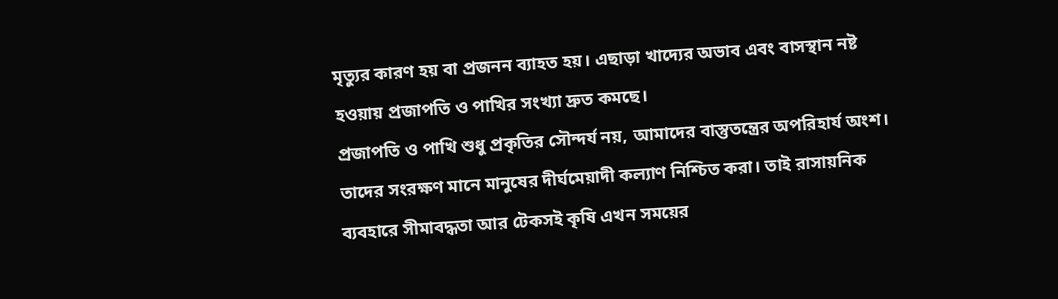মৃত্যুর কারণ হয় বা প্রজনন ব্যাহত হয়। এছাড়া খাদ্যের অভাব এবং বাসস্থান নষ্ট হওয়ায় প্রজাপতি ও পাখির সংখ্যা দ্রুত কমছে।
প্রজাপতি ও পাখি শুধু প্রকৃতির সৌন্দর্য নয়, আমাদের বাস্তুতন্ত্রের অপরিহার্য অংশ। তাদের সংরক্ষণ মানে মানুষের দীর্ঘমেয়াদী কল্যাণ নিশ্চিত করা। তাই রাসায়নিক ব্যবহারে সীমাবদ্ধতা আর টেকসই কৃষি এখন সময়ের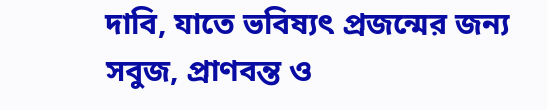দাবি, যাতে ভবিষ্যৎ প্রজন্মের জন্য সবুজ, প্রাণবন্ত ও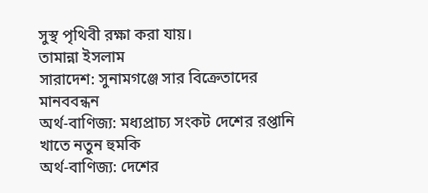সুস্থ পৃথিবী রক্ষা করা যায়।
তামান্না ইসলাম
সারাদেশ: সুনামগঞ্জে সার বিক্রেতাদের মানববন্ধন
অর্থ-বাণিজ্য: মধ্যপ্রাচ্য সংকট দেশের রপ্তানি খাতে নতুন হুমকি
অর্থ-বাণিজ্য: দেশের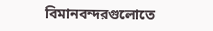বিমানবন্দরগুলোতে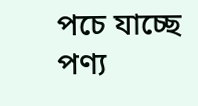পচে যাচ্ছে পণ্য